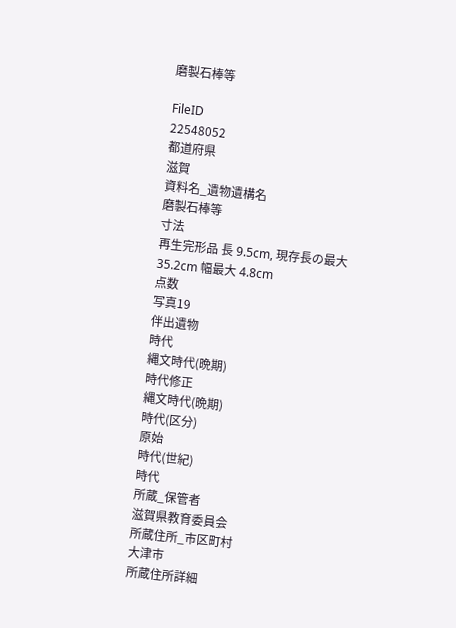磨製石棒等

FileID
22548052
都道府県
滋賀
資料名_遺物遺構名
磨製石棒等
寸法
再生完形品 長 9.5cm, 現存長の最大 35.2cm 幅最大 4.8cm
点数
写真19
伴出遺物
時代
縄文時代(晩期)
時代修正
縄文時代(晩期)
時代(区分)
原始
時代(世紀)
時代
所蔵_保管者
滋賀県教育委員会
所蔵住所_市区町村
大津市
所蔵住所詳細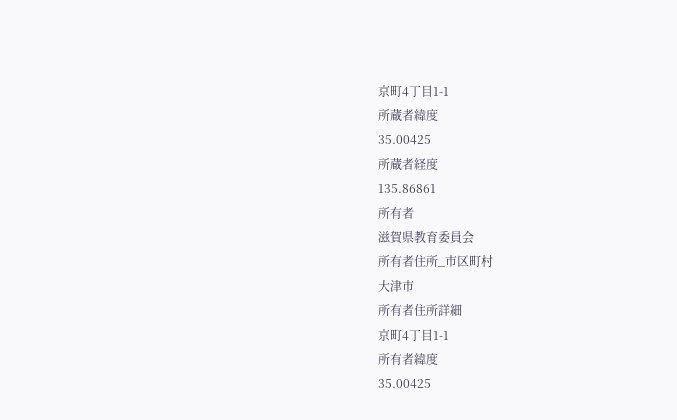京町4丁目1-1
所蔵者緯度
35.00425
所蔵者経度
135.86861
所有者
滋賀県教育委員会
所有者住所_市区町村
大津市
所有者住所詳細
京町4丁目1-1
所有者緯度
35.00425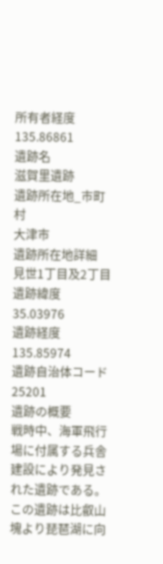所有者経度
135.86861
遺跡名
滋賀里遺跡
遺跡所在地_市町村
大津市
遺跡所在地詳細
見世1丁目及2丁目
遺跡緯度
35.03976
遺跡経度
135.85974
遺跡自治体コード
25201
遺跡の概要
戦時中、海軍飛行場に付属する兵舎建設により発見された遺跡である。この遺跡は比叡山塊より琵琶湖に向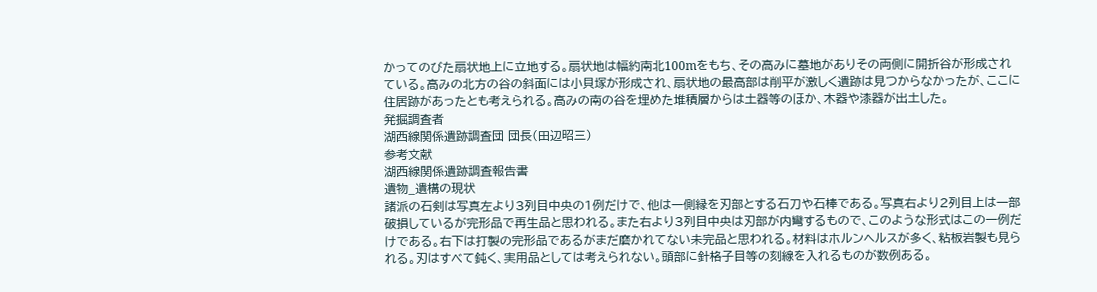かってのびた扇状地上に立地する。扇状地は幅約南北100mをもち、その高みに墓地がありその両側に開折谷が形成されている。高みの北方の谷の斜面には小貝塚が形成され、扇状地の最高部は削平が激しく遺跡は見つからなかったが、ここに住居跡があったとも考えられる。高みの南の谷を埋めた堆積層からは土器等のほか、木器や漆器が出土した。
発掘調査者
湖西線関係遺跡調査団 団長(田辺昭三)
参考文献
湖西線関係遺跡調査報告書
遺物_遺構の現状
諸派の石剣は写真左より3列目中央の1例だけで、他は一側縁を刃部とする石刀や石棒である。写真右より2列目上は一部破損しているが完形品で再生品と思われる。また右より3列目中央は刃部が内彎するもので、このような形式はこの一例だけである。右下は打製の完形品であるがまだ磨かれてない未完品と思われる。材料はホルンヘルスが多く、粘板岩製も見られる。刃はすべて鈍く、実用品としては考えられない。頭部に針格子目等の刻線を入れるものが数例ある。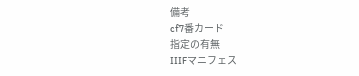備考
cf7番カード
指定の有無
IIIFマニフェス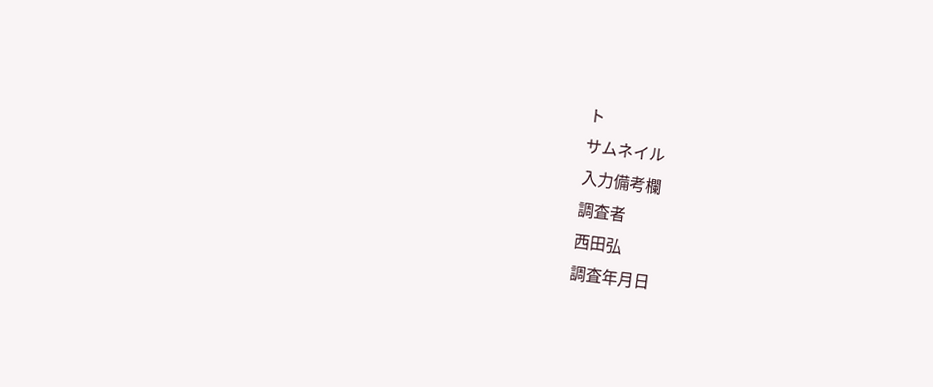ト
サムネイル
入力備考欄
調査者
西田弘
調査年月日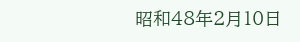昭和48年2月10日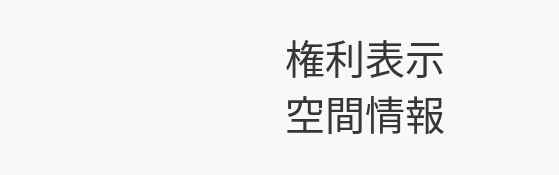権利表示
空間情報